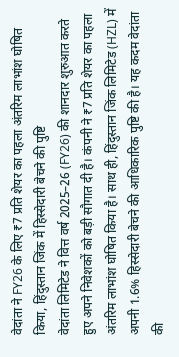वेदांता ने FY26 के लिए ₹7 प्रति शेयर का पहला अंतरिम लाभांश घोषित किया, हिंदुस्तान जिंक में हिस्सेदारी बेचने की पुष्टि
वेदांता लिमिटेड ने वित्त वर्ष 2025–26 (FY26) की शानदार शुरुआत करते हुए अपने निवेशकों को बड़ी सौगात दी है। कंपनी ने ₹7 प्रति शेयर का पहला अंतरिम लाभांश घोषित किया है। साथ ही, हिंदुस्तान जिंक लिमिटेड (HZL) में अपनी 1.6% हिस्सेदारी बेचने की आधिकारिक पुष्टि की है। यह कदम वेदांता की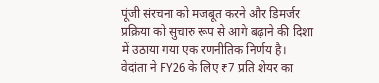पूंजी संरचना को मजबूत करने और डिमर्जर प्रक्रिया को सुचारु रूप से आगे बढ़ाने की दिशा में उठाया गया एक रणनीतिक निर्णय है।
वेदांता ने FY26 के लिए ₹7 प्रति शेयर का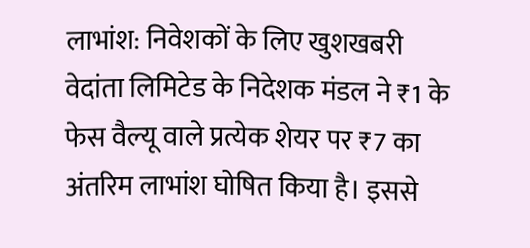लाभांश: निवेशकों के लिए खुशखबरी
वेदांता लिमिटेड के निदेशक मंडल ने ₹1 के फेस वैल्यू वाले प्रत्येक शेयर पर ₹7 का अंतरिम लाभांश घोषित किया है। इससे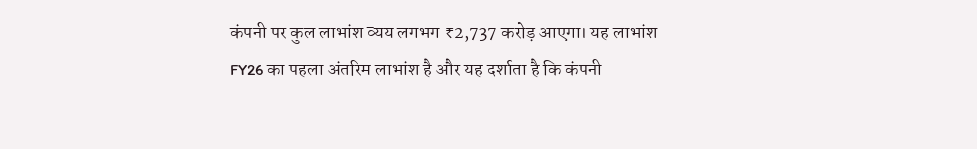कंपनी पर कुल लाभांश व्यय लगभग ₹2,737 करोड़ आएगा। यह लाभांश FY26 का पहला अंतरिम लाभांश है और यह दर्शाता है कि कंपनी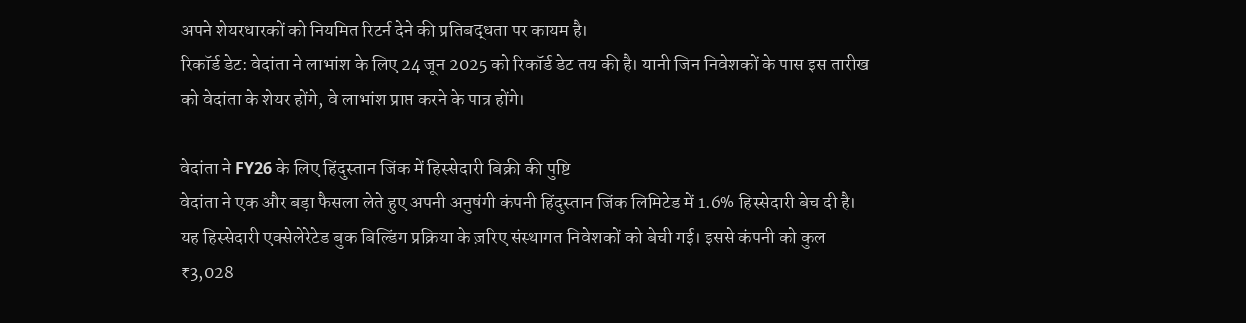अपने शेयरधारकों को नियमित रिटर्न देने की प्रतिबद्धता पर कायम है।
रिकॉर्ड डेट: वेदांता ने लाभांश के लिए 24 जून 2025 को रिकॉर्ड डेट तय की है। यानी जिन निवेशकों के पास इस तारीख को वेदांता के शेयर होंगे, वे लाभांश प्राप्त करने के पात्र होंगे।

वेदांता ने FY26 के लिए हिंदुस्तान जिंक में हिस्सेदारी बिक्री की पुष्टि
वेदांता ने एक और बड़ा फैसला लेते हुए अपनी अनुषंगी कंपनी हिंदुस्तान जिंक लिमिटेड में 1.6% हिस्सेदारी बेच दी है। यह हिस्सेदारी एक्सेलेरेटेड बुक बिल्डिंग प्रक्रिया के ज़रिए संस्थागत निवेशकों को बेची गई। इससे कंपनी को कुल ₹3,028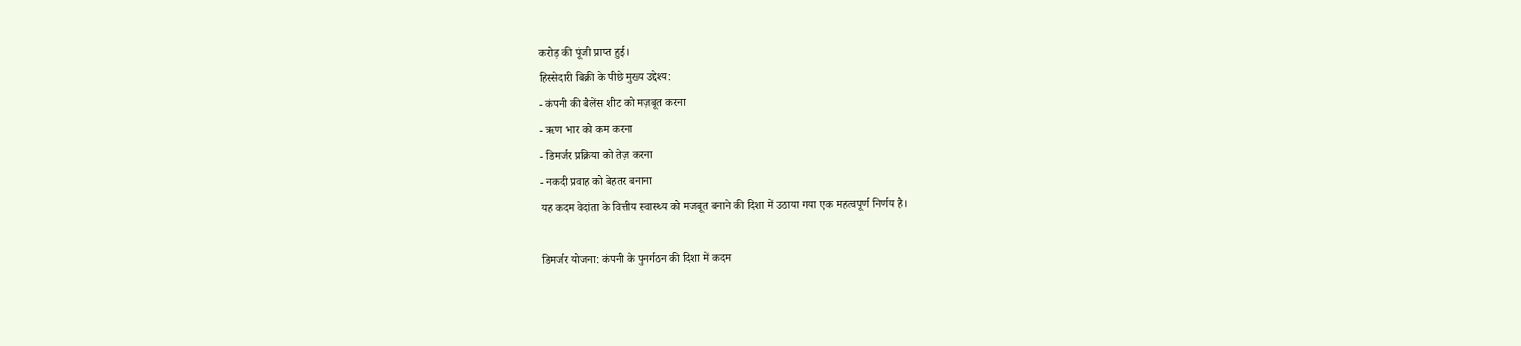करोड़ की पूंजी प्राप्त हुई।
हिस्सेदारी बिक्री के पीछे मुख्य उद्देश्य:
- कंपनी की बैलेंस शीट को मज़बूत करना
- ऋण भार को कम करना
- डिमर्जर प्रक्रिया को तेज़ करना
- नकदी प्रवाह को बेहतर बनाना
यह कदम वेदांता के वित्तीय स्वास्थ्य को मजबूत बनाने की दिशा में उठाया गया एक महत्वपूर्ण निर्णय है।

डिमर्जर योजना: कंपनी के पुनर्गठन की दिशा में कदम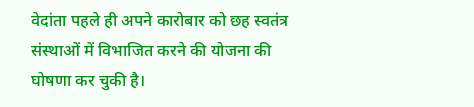वेदांता पहले ही अपने कारोबार को छह स्वतंत्र संस्थाओं में विभाजित करने की योजना की घोषणा कर चुकी है।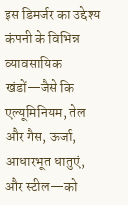इस डिमर्जर का उद्देश्य कंपनी के विभिन्न व्यावसायिक खंडों—जैसे कि एल्यूमिनियम, तेल और गैस, ऊर्जा, आधारभूत धातुएं, और स्टील—को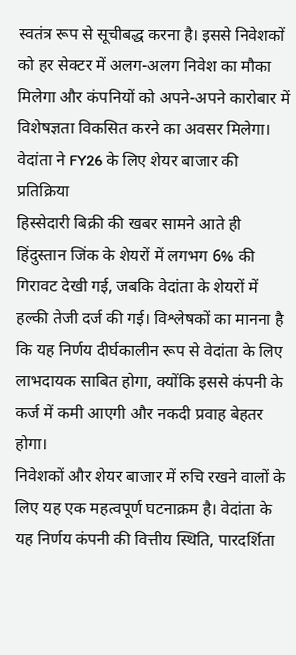स्वतंत्र रूप से सूचीबद्ध करना है। इससे निवेशकों को हर सेक्टर में अलग-अलग निवेश का मौका मिलेगा और कंपनियों को अपने-अपने कारोबार में विशेषज्ञता विकसित करने का अवसर मिलेगा।
वेदांता ने FY26 के लिए शेयर बाजार की प्रतिक्रिया
हिस्सेदारी बिक्री की खबर सामने आते ही हिंदुस्तान जिंक के शेयरों में लगभग 6% की गिरावट देखी गई, जबकि वेदांता के शेयरों में हल्की तेजी दर्ज की गई। विश्लेषकों का मानना है कि यह निर्णय दीर्घकालीन रूप से वेदांता के लिए लाभदायक साबित होगा, क्योंकि इससे कंपनी के कर्ज में कमी आएगी और नकदी प्रवाह बेहतर होगा।
निवेशकों और शेयर बाजार में रुचि रखने वालों के लिए यह एक महत्वपूर्ण घटनाक्रम है। वेदांता के यह निर्णय कंपनी की वित्तीय स्थिति, पारदर्शिता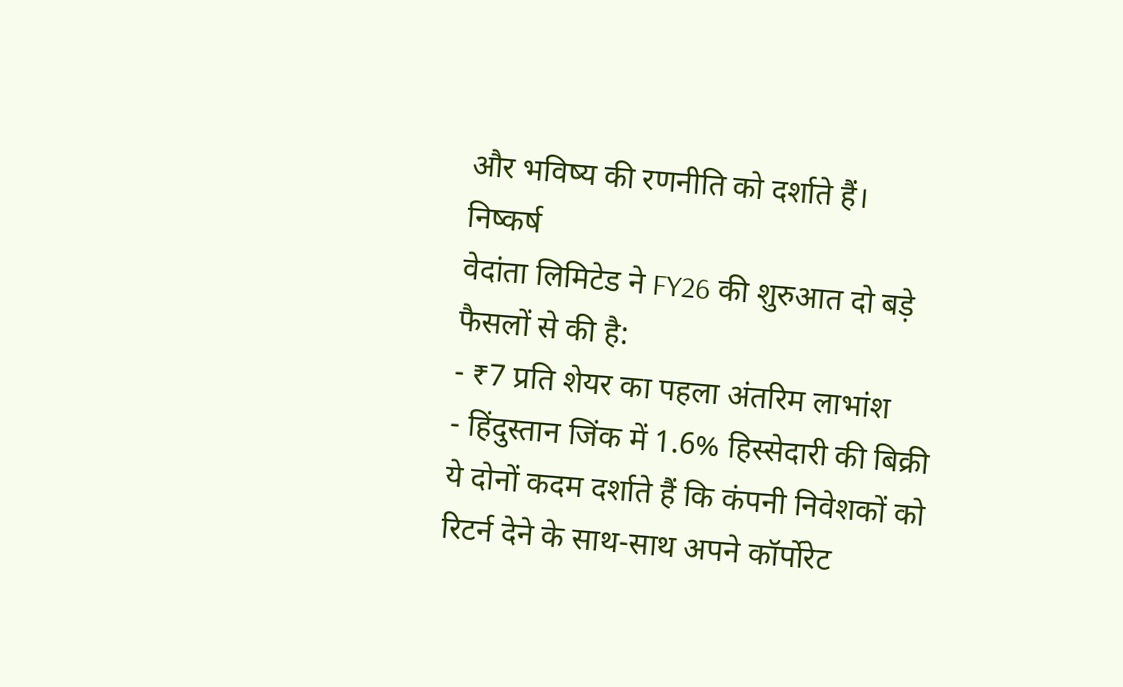और भविष्य की रणनीति को दर्शाते हैं।
निष्कर्ष
वेदांता लिमिटेड ने FY26 की शुरुआत दो बड़े फैसलों से की है:
- ₹7 प्रति शेयर का पहला अंतरिम लाभांश
- हिंदुस्तान जिंक में 1.6% हिस्सेदारी की बिक्री
ये दोनों कदम दर्शाते हैं कि कंपनी निवेशकों को रिटर्न देने के साथ-साथ अपने कॉर्पोरेट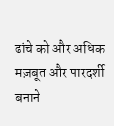ढांचे को और अधिक मज़बूत और पारदर्शी बनाने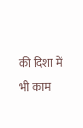की दिशा में भी काम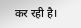कर रही है।